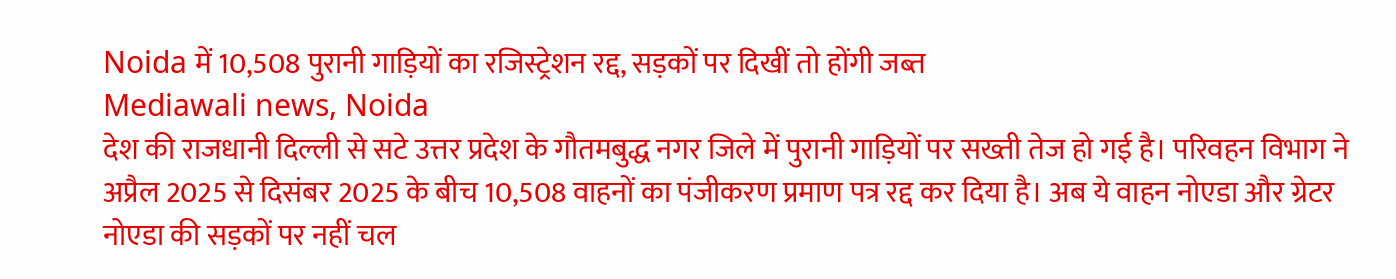Noida में 10,508 पुरानी गाड़ियों का रजिस्ट्रेशन रद्द, सड़कों पर दिखीं तो होंगी जब्त
Mediawali news, Noida
देश की राजधानी दिल्ली से सटे उत्तर प्रदेश के गौतमबुद्ध नगर जिले में पुरानी गाड़ियों पर सख्ती तेज हो गई है। परिवहन विभाग ने अप्रैल 2025 से दिसंबर 2025 के बीच 10,508 वाहनों का पंजीकरण प्रमाण पत्र रद्द कर दिया है। अब ये वाहन नोएडा और ग्रेटर नोएडा की सड़कों पर नहीं चल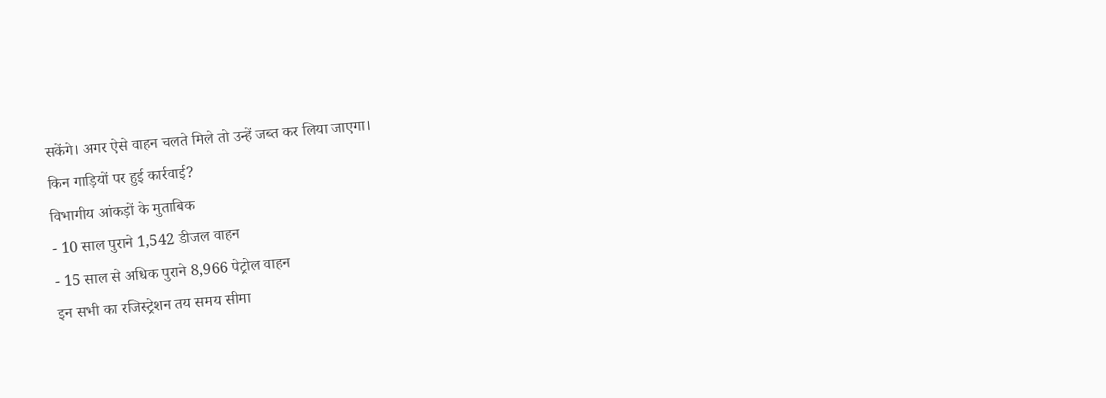सकेंगे। अगर ऐसे वाहन चलते मिले तो उन्हें जब्त कर लिया जाएगा।
किन गाड़ियों पर हुई कार्रवाई?
विभागीय आंकड़ों के मुताबिक
- 10 साल पुराने 1,542 डीजल वाहन
- 15 साल से अधिक पुराने 8,966 पेट्रोल वाहन
इन सभी का रजिस्ट्रेशन तय समय सीमा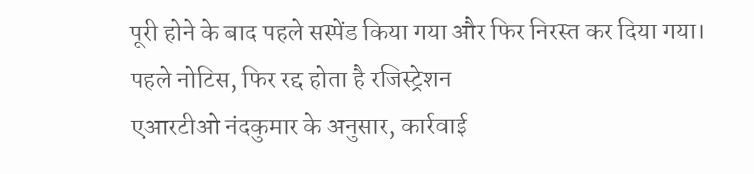पूरी होने के बाद पहले सस्पेंड किया गया और फिर निरस्त कर दिया गया।
पहले नोटिस, फिर रद्द होता है रजिस्ट्रेशन
एआरटीओ नंदकुमार के अनुसार, कार्रवाई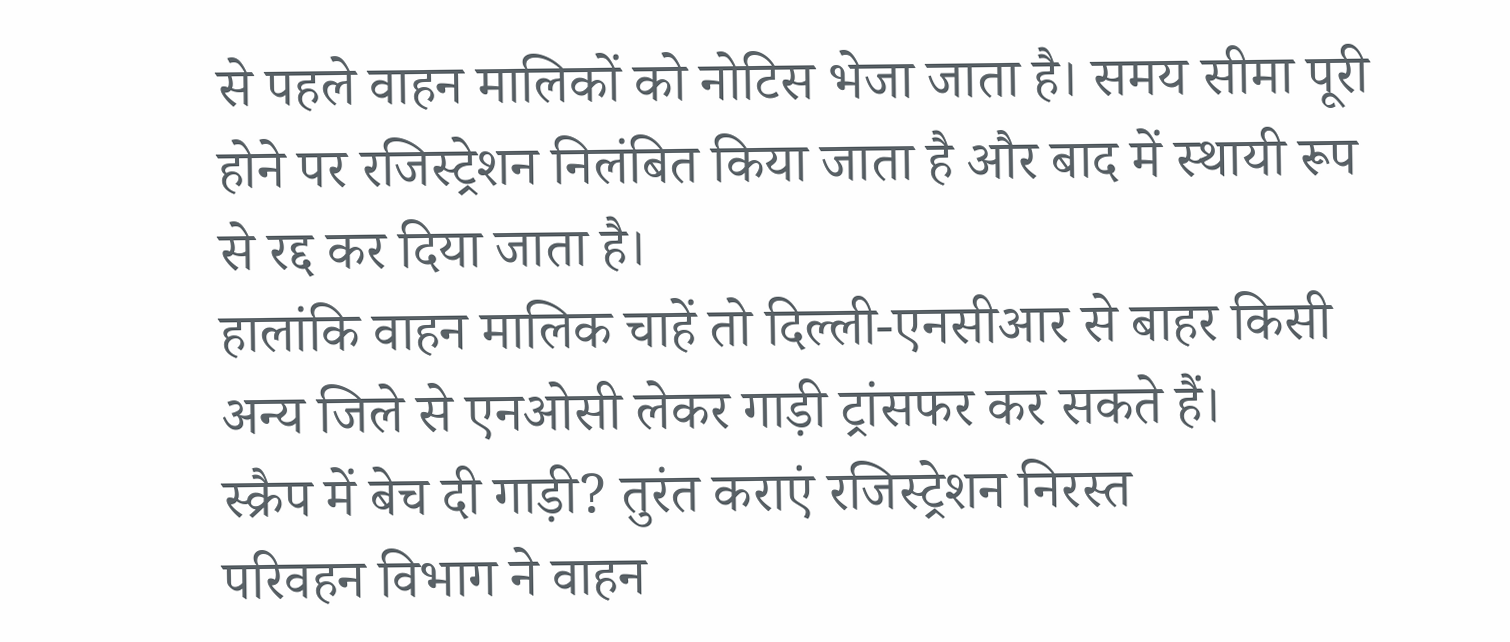से पहले वाहन मालिकों को नोटिस भेजा जाता है। समय सीमा पूरी होने पर रजिस्ट्रेशन निलंबित किया जाता है और बाद में स्थायी रूप से रद्द कर दिया जाता है।
हालांकि वाहन मालिक चाहें तो दिल्ली-एनसीआर से बाहर किसी अन्य जिले से एनओसी लेकर गाड़ी ट्रांसफर कर सकते हैं।
स्क्रैप में बेच दी गाड़ी? तुरंत कराएं रजिस्ट्रेशन निरस्त
परिवहन विभाग ने वाहन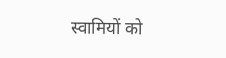स्वामियों को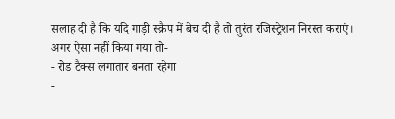सलाह दी है कि यदि गाड़ी स्क्रैप में बेच दी है तो तुरंत रजिस्ट्रेशन निरस्त कराएं।
अगर ऐसा नहीं किया गया तो-
- रोड टैक्स लगातार बनता रहेगा
-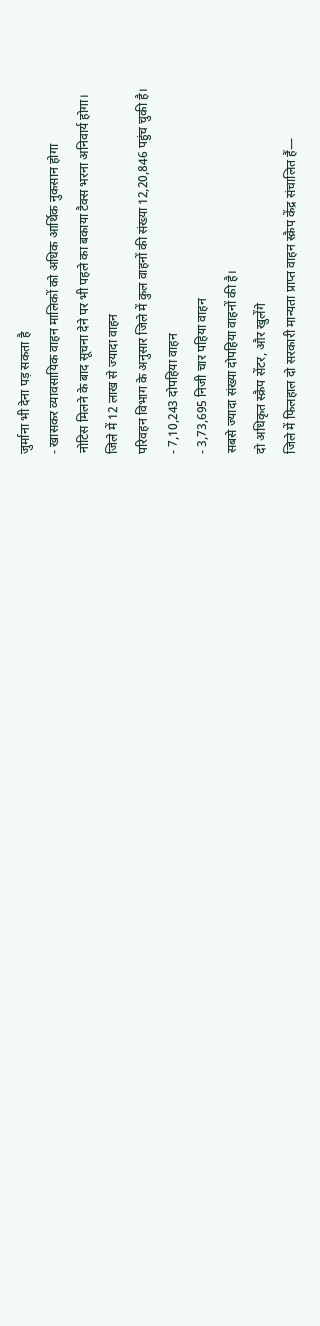जुर्माना भी देना पड़ सकता है
- खासकर व्यावसायिक वाहन मालिकों को अधिक आर्थिक नुकसान होगा
नोटिस मिलने के बाद सूचना देने पर भी पहले का बकाया टैक्स भरना अनिवार्य होगा।
जिले में 12 लाख से ज्यादा वाहन
परिवहन विभाग के अनुसार जिले में कुल वाहनों की संख्या 12,20,846 पहुंच चुकी है।
- 7,10,243 दोपहिया वाहन
- 3,73,695 निजी चार पहिया वाहन
सबसे ज्यादा संख्या दोपहिया वाहनों की है।
दो अधिकृत स्क्रैप सेंटर, और खुलेंगे
जिले में फिलहाल दो सरकारी मान्यता प्राप्त वाहन स्क्रैप केंद्र संचालित हैं—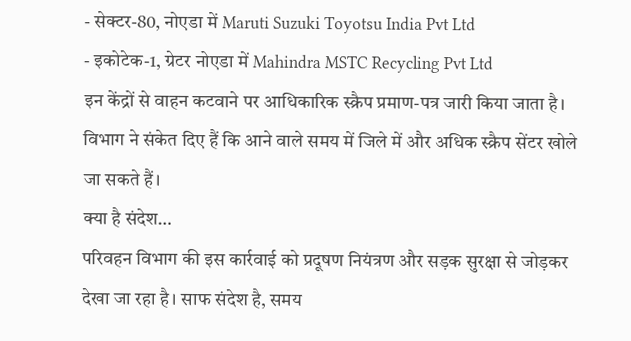- सेक्टर-80, नोएडा में Maruti Suzuki Toyotsu India Pvt Ltd
- इकोटेक-1, ग्रेटर नोएडा में Mahindra MSTC Recycling Pvt Ltd
इन केंद्रों से वाहन कटवाने पर आधिकारिक स्क्रैप प्रमाण-पत्र जारी किया जाता है। विभाग ने संकेत दिए हैं कि आने वाले समय में जिले में और अधिक स्क्रैप सेंटर खोले जा सकते हैं।
क्या है संदेश…
परिवहन विभाग की इस कार्रवाई को प्रदूषण नियंत्रण और सड़क सुरक्षा से जोड़कर देखा जा रहा है। साफ संदेश है, समय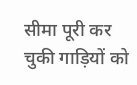सीमा पूरी कर चुकी गाड़ियों को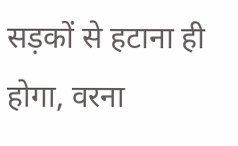सड़कों से हटाना ही होगा, वरना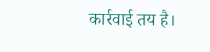कार्रवाई तय है।